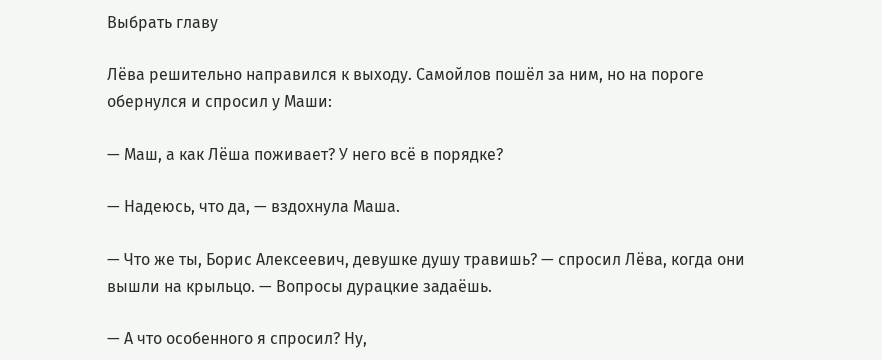Выбрать главу

Лёва решительно направился к выходу. Самойлов пошёл за ним, но на пороге обернулся и спросил у Маши:

— Маш, а как Лёша поживает? У него всё в порядке?

— Надеюсь, что да, — вздохнула Маша.

— Что же ты, Борис Алексеевич, девушке душу травишь? — спросил Лёва, когда они вышли на крыльцо. — Вопросы дурацкие задаёшь.

— А что особенного я спросил? Ну,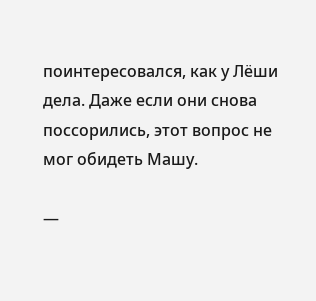поинтересовался, как у Лёши дела. Даже если они снова поссорились, этот вопрос не мог обидеть Машу.

—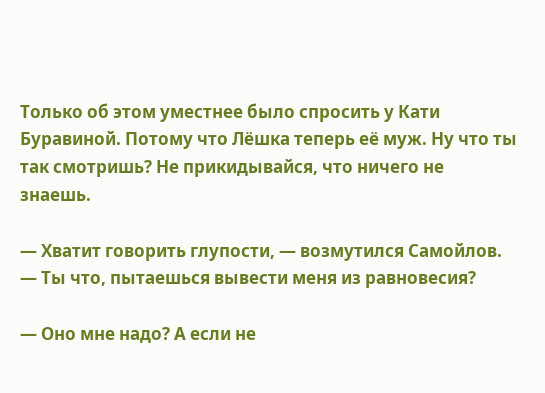Только об этом уместнее было спросить у Кати Буравиной. Потому что Лёшка теперь её муж. Ну что ты так смотришь? Не прикидывайся, что ничего не знаешь.

— Хватит говорить глупости, — возмутился Самойлов. — Ты что, пытаешься вывести меня из равновесия?

— Оно мне надо? А если не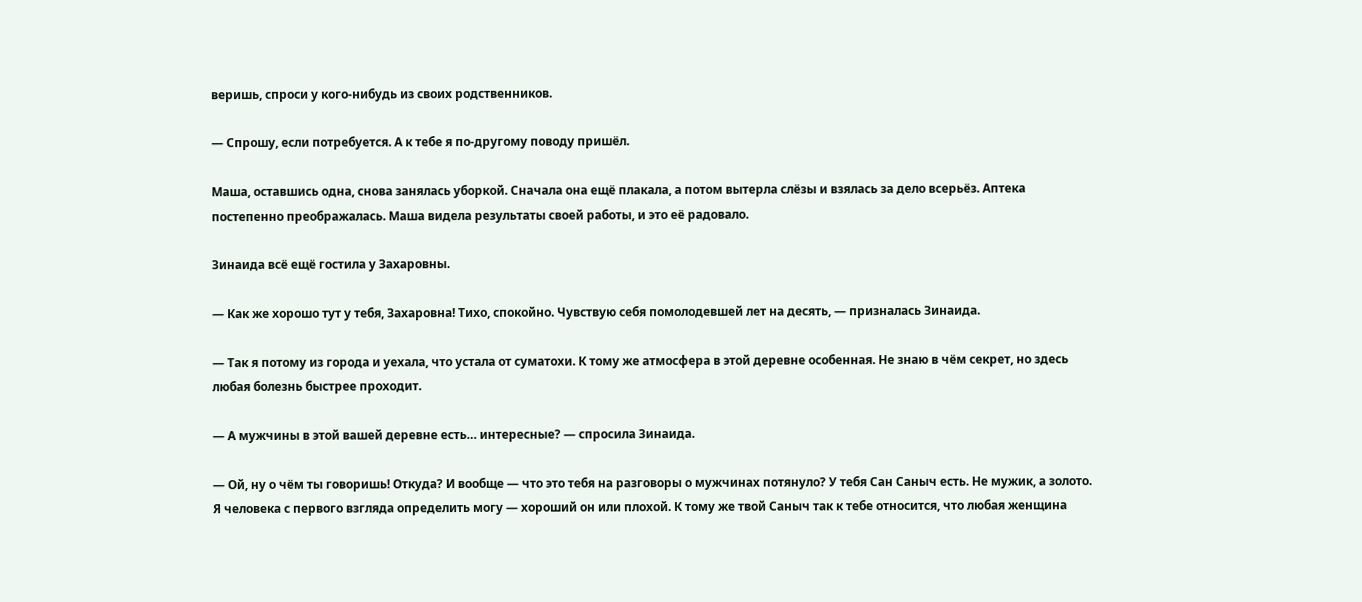веришь, спроси у кого-нибудь из своих родственников.

— Спрошу, если потребуется. А к тебе я по-другому поводу пришёл.

Маша, оставшись одна, снова занялась уборкой. Сначала она ещё плакала, а потом вытерла слёзы и взялась за дело всерьёз. Аптека постепенно преображалась. Маша видела результаты своей работы, и это её радовало.

Зинаида всё ещё гостила у Захаровны.

— Как же хорошо тут у тебя, Захаровна! Тихо, спокойно. Чувствую себя помолодевшей лет на десять, — призналась Зинаида.

— Так я потому из города и уехала, что устала от суматохи. К тому же атмосфера в этой деревне особенная. Не знаю в чём секрет, но здесь любая болезнь быстрее проходит.

— А мужчины в этой вашей деревне есть… интересные? — спросила Зинаида.

— Ой, ну о чём ты говоришь! Откуда? И вообще — что это тебя на разговоры о мужчинах потянуло? У тебя Сан Саныч есть. Не мужик, а золото. Я человека с первого взгляда определить могу — хороший он или плохой. К тому же твой Саныч так к тебе относится, что любая женщина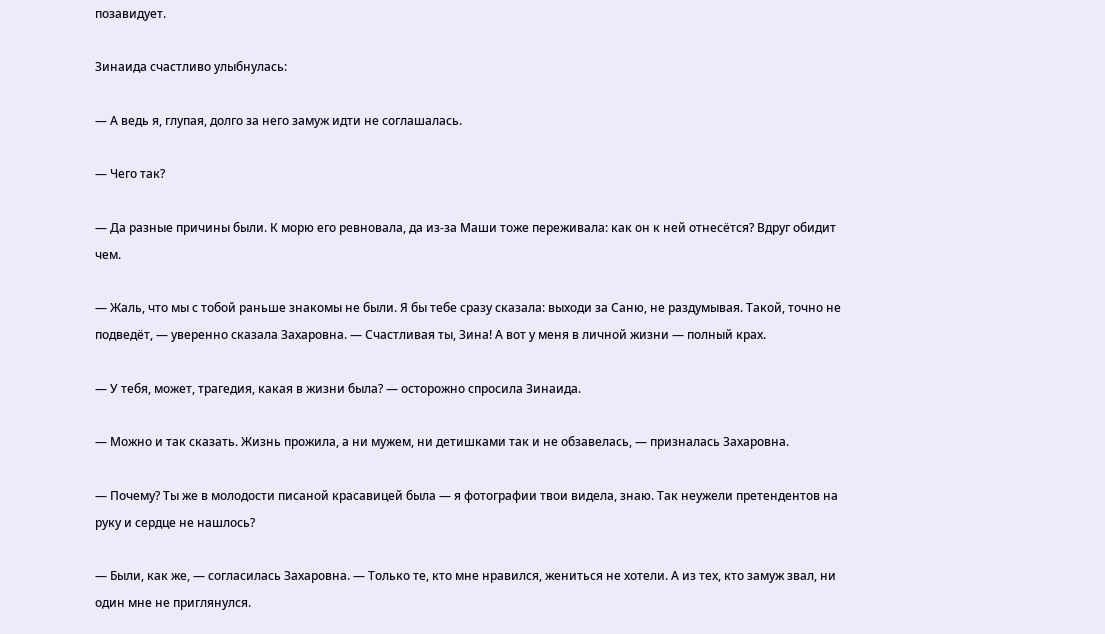позавидует.

Зинаида счастливо улыбнулась:

— А ведь я, глупая, долго за него замуж идти не соглашалась.

— Чего так?

— Да разные причины были. К морю его ревновала, да из-за Маши тоже переживала: как он к ней отнесётся? Вдруг обидит чем.

— Жаль, что мы с тобой раньше знакомы не были. Я бы тебе сразу сказала: выходи за Саню, не раздумывая. Такой, точно не подведёт, — уверенно сказала Захаровна. — Счастливая ты, Зина! А вот у меня в личной жизни — полный крах.

— У тебя, может, трагедия, какая в жизни была? — осторожно спросила Зинаида.

— Можно и так сказать. Жизнь прожила, а ни мужем, ни детишками так и не обзавелась, — призналась Захаровна.

— Почему? Ты же в молодости писаной красавицей была — я фотографии твои видела, знаю. Так неужели претендентов на руку и сердце не нашлось?

— Были, как же, — согласилась Захаровна. — Только те, кто мне нравился, жениться не хотели. А из тех, кто замуж звал, ни один мне не приглянулся.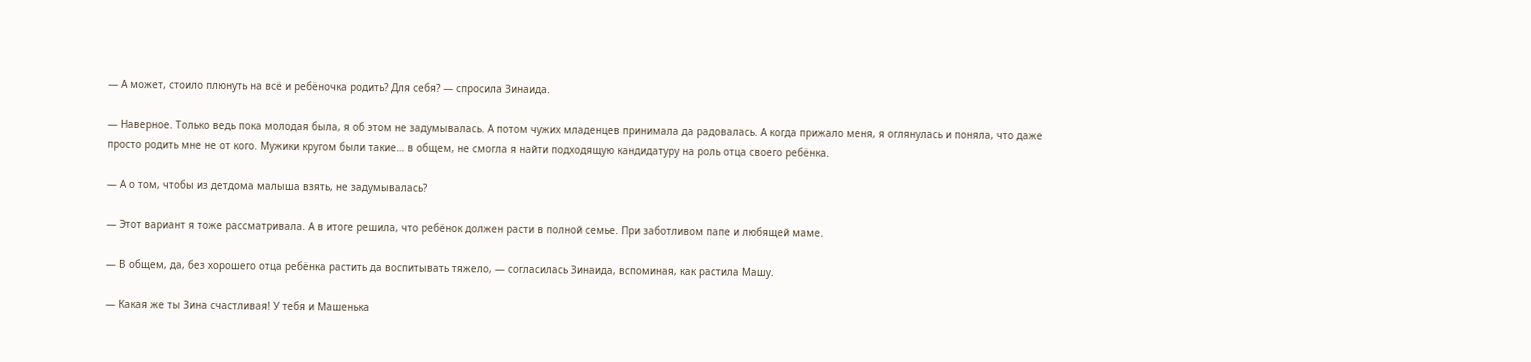— А может, стоило плюнуть на всё и ребёночка родить? Для себя? — спросила Зинаида.

— Наверное. Только ведь пока молодая была, я об этом не задумывалась. А потом чужих младенцев принимала да радовалась. А когда прижало меня, я оглянулась и поняла, что даже просто родить мне не от кого. Мужики кругом были такие… в общем, не смогла я найти подходящую кандидатуру на роль отца своего ребёнка.

— А о том, чтобы из детдома малыша взять, не задумывалась?

— Этот вариант я тоже рассматривала. А в итоге решила, что ребёнок должен расти в полной семье. При заботливом папе и любящей маме.

— В общем, да, без хорошего отца ребёнка растить да воспитывать тяжело, — согласилась Зинаида, вспоминая, как растила Машу.

— Какая же ты Зина счастливая! У тебя и Машенька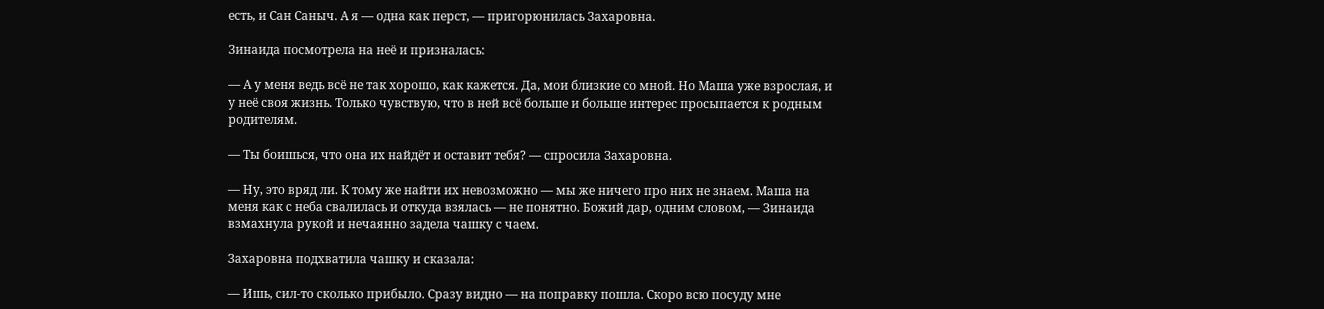есть, и Сан Саныч. А я — одна как перст, — пригорюнилась Захаровна.

Зинаида посмотрела на неё и призналась:

— А у меня ведь всё не так хорошо, как кажется. Да, мои близкие со мной. Но Маша уже взрослая, и у неё своя жизнь. Только чувствую, что в ней всё больше и больше интерес просыпается к родным родителям.

— Ты боишься, что она их найдёт и оставит тебя? — спросила Захаровна.

— Ну, это вряд ли. К тому же найти их невозможно — мы же ничего про них не знаем. Маша на меня как с неба свалилась и откуда взялась — не понятно. Божий дар, одним словом, — Зинаида взмахнула рукой и нечаянно задела чашку с чаем.

Захаровна подхватила чашку и сказала:

— Ишь, сил-то сколько прибыло. Сразу видно — на поправку пошла. Скоро всю посуду мне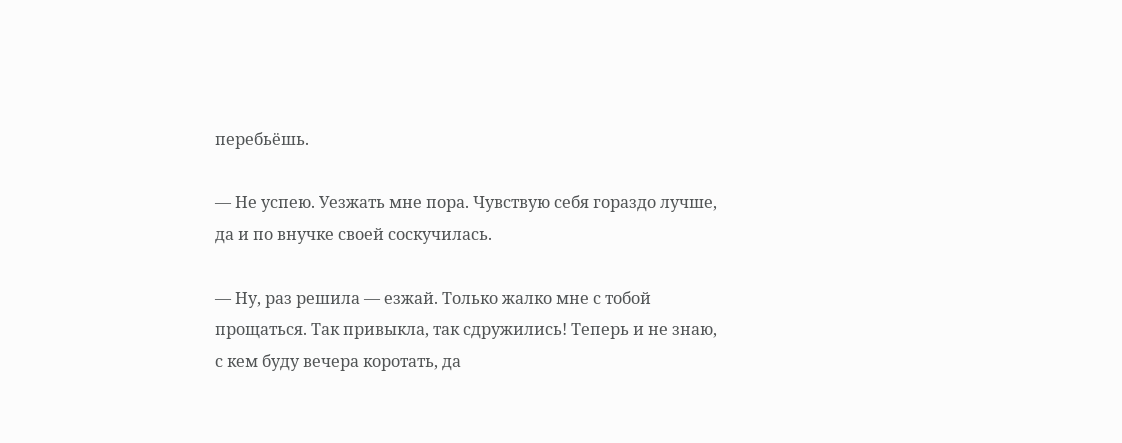перебьёшь.

— Не успею. Уезжать мне пора. Чувствую себя гораздо лучше, да и по внучке своей соскучилась.

— Ну, раз решила — езжай. Только жалко мне с тобой прощаться. Так привыкла, так сдружились! Теперь и не знаю, с кем буду вечера коротать, да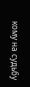кому на судьбу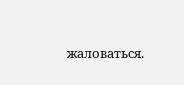жаловаться.